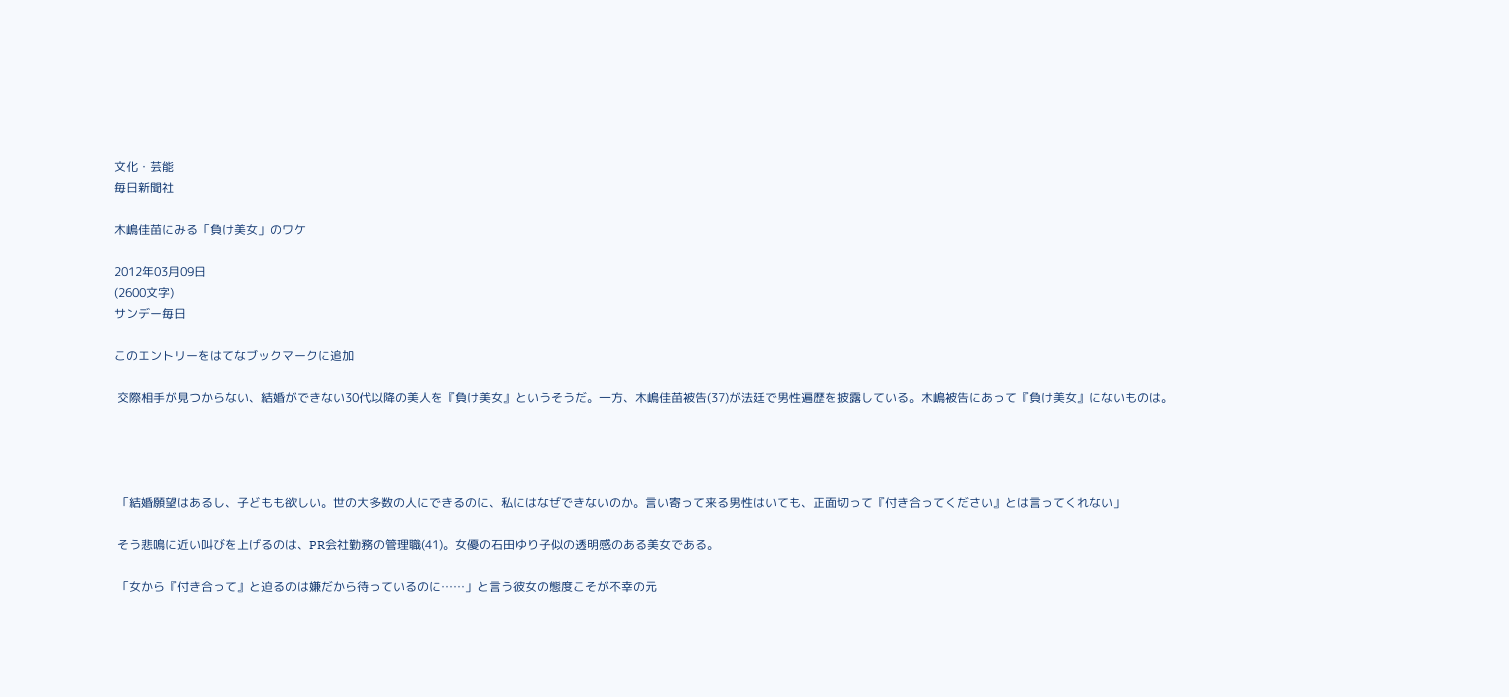文化・芸能
毎日新聞社

木嶋佳苗にみる「負け美女」のワケ

2012年03月09日
(2600文字)
サンデー毎日

このエントリーをはてなブックマークに追加

 交際相手が見つからない、結婚ができない30代以降の美人を『負け美女』というそうだ。一方、木嶋佳苗被告(37)が法廷で男性遍歴を披露している。木嶋被告にあって『負け美女』にないものは。




 「結婚願望はあるし、子どもも欲しい。世の大多数の人にできるのに、私にはなぜできないのか。言い寄って来る男性はいても、正面切って『付き合ってください』とは言ってくれない」

 そう悲鳴に近い叫びを上げるのは、PR会社勤務の管理職(41)。女優の石田ゆり子似の透明感のある美女である。

 「女から『付き合って』と迫るのは嫌だから待っているのに……」と言う彼女の態度こそが不幸の元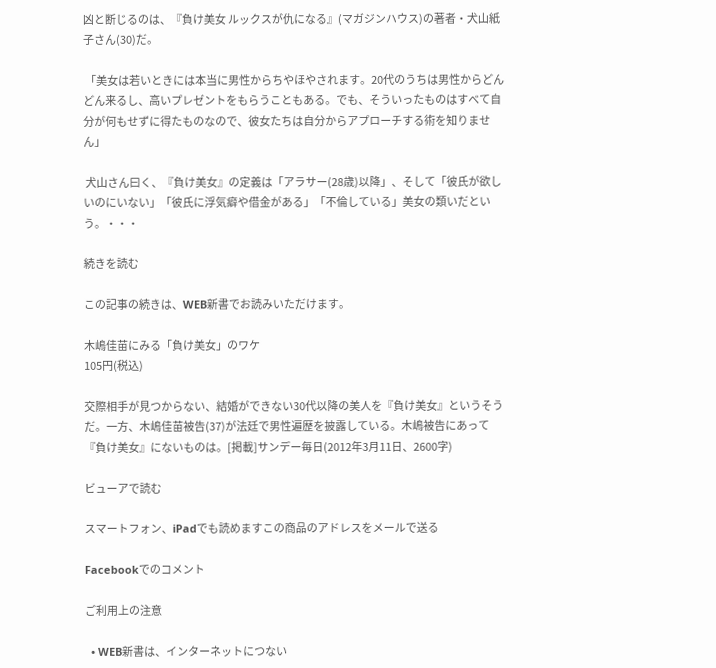凶と断じるのは、『負け美女 ルックスが仇になる』(マガジンハウス)の著者・犬山紙子さん(30)だ。

 「美女は若いときには本当に男性からちやほやされます。20代のうちは男性からどんどん来るし、高いプレゼントをもらうこともある。でも、そういったものはすべて自分が何もせずに得たものなので、彼女たちは自分からアプローチする術を知りません」

 犬山さん曰く、『負け美女』の定義は「アラサー(28歳)以降」、そして「彼氏が欲しいのにいない」「彼氏に浮気癖や借金がある」「不倫している」美女の類いだという。・・・

続きを読む

この記事の続きは、WEB新書でお読みいただけます。

木嶋佳苗にみる「負け美女」のワケ
105円(税込)

交際相手が見つからない、結婚ができない30代以降の美人を『負け美女』というそうだ。一方、木嶋佳苗被告(37)が法廷で男性遍歴を披露している。木嶋被告にあって『負け美女』にないものは。[掲載]サンデー毎日(2012年3月11日、2600字)

ビューアで読む

スマートフォン、iPadでも読めますこの商品のアドレスをメールで送る

Facebookでのコメント

ご利用上の注意

  • WEB新書は、インターネットにつない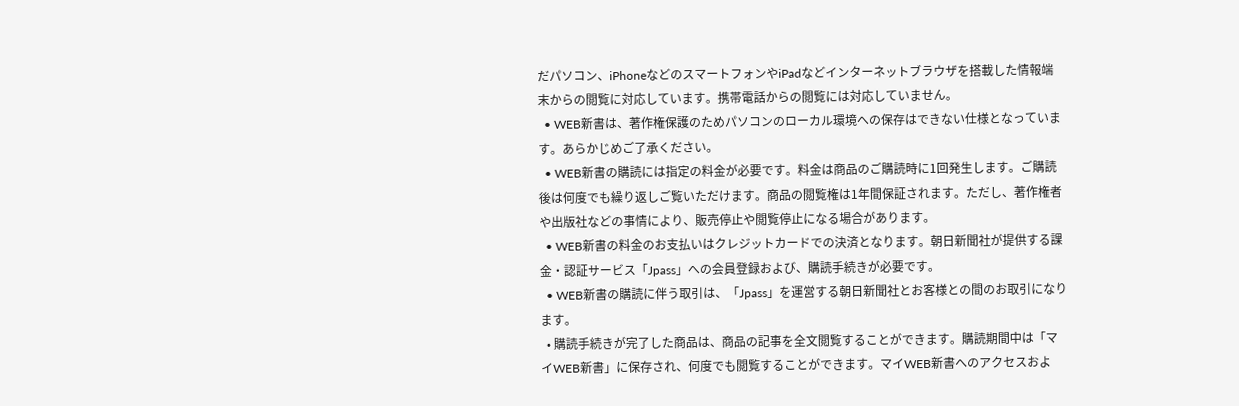だパソコン、iPhoneなどのスマートフォンやiPadなどインターネットブラウザを搭載した情報端末からの閲覧に対応しています。携帯電話からの閲覧には対応していません。
  • WEB新書は、著作権保護のためパソコンのローカル環境への保存はできない仕様となっています。あらかじめご了承ください。
  • WEB新書の購読には指定の料金が必要です。料金は商品のご購読時に1回発生します。ご購読後は何度でも繰り返しご覧いただけます。商品の閲覧権は1年間保証されます。ただし、著作権者や出版社などの事情により、販売停止や閲覧停止になる場合があります。
  • WEB新書の料金のお支払いはクレジットカードでの決済となります。朝日新聞社が提供する課金・認証サービス「Jpass」への会員登録および、購読手続きが必要です。
  • WEB新書の購読に伴う取引は、「Jpass」を運営する朝日新聞社とお客様との間のお取引になります。
  • 購読手続きが完了した商品は、商品の記事を全文閲覧することができます。購読期間中は「マイWEB新書」に保存され、何度でも閲覧することができます。マイWEB新書へのアクセスおよ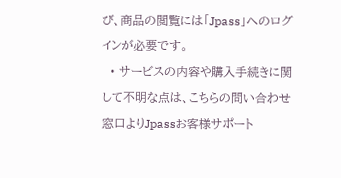び、商品の閲覧には「Jpass」へのログインが必要です。
  • サービスの内容や購入手続きに関して不明な点は、こちらの問い合わせ窓口よりJpassお客様サポート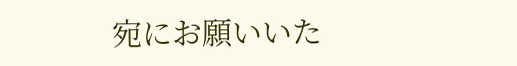宛にお願いいた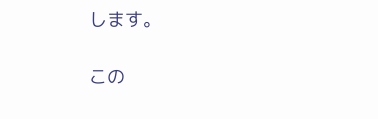します。

この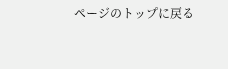ページのトップに戻る